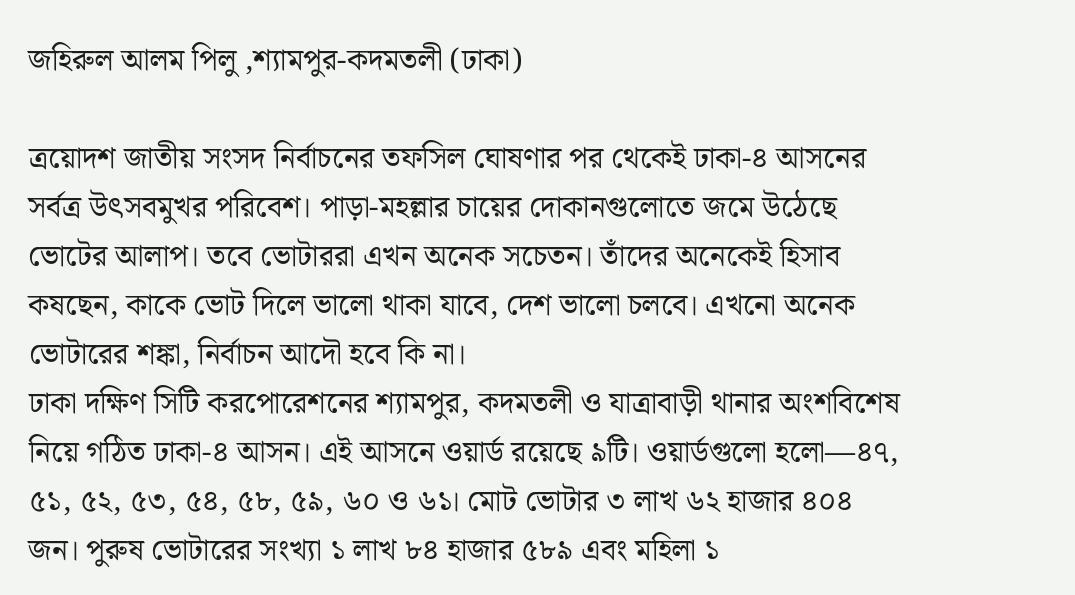জহিরুল আলম পিলু ,শ্যামপুর-কদমতলী (ঢাকা)

ত্রয়োদশ জাতীয় সংসদ নির্বাচনের তফসিল ঘোষণার পর থেকেই ঢাকা-৪ আসনের সর্বত্র উৎসবমুখর পরিবেশ। পাড়া-মহল্লার চায়ের দোকানগুলোতে জমে উঠেছে ভোটের আলাপ। তবে ভোটাররা এখন অনেক সচেতন। তাঁদের অনেকেই হিসাব কষছেন, কাকে ভোট দিলে ভালো থাকা যাবে, দেশ ভালো চলবে। এখনো অনেক ভোটারের শঙ্কা, নির্বাচন আদৌ হবে কি না।
ঢাকা দক্ষিণ সিটি করপোরেশনের শ্যামপুর, কদমতলী ও যাত্রাবাড়ী থানার অংশবিশেষ নিয়ে গঠিত ঢাকা-৪ আসন। এই আসনে ওয়ার্ড রয়েছে ৯টি। ওয়ার্ডগুলো হলো—৪৭, ৫১, ৫২, ৫৩, ৫৪, ৫৮, ৫৯, ৬০ ও ৬১। মোট ভোটার ৩ লাখ ৬২ হাজার ৪০৪ জন। পুরুষ ভোটারের সংখ্যা ১ লাখ ৮৪ হাজার ৫৮৯ এবং মহিলা ১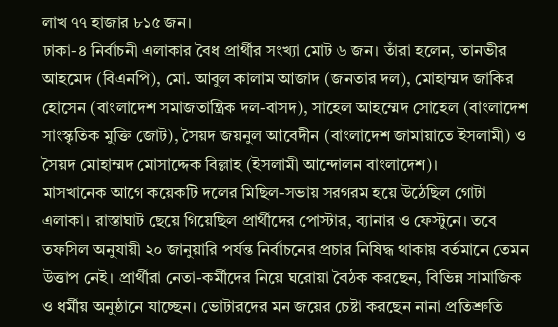লাখ ৭৭ হাজার ৮১৫ জন।
ঢাকা-৪ নির্বাচনী এলাকার বৈধ প্রার্থীর সংখ্যা মোট ৬ জন। তাঁরা হলেন, তানভীর আহমেদ (বিএনপি), মো. আবুল কালাম আজাদ (জনতার দল), মোহাম্মদ জাকির হোসেন (বাংলাদেশ সমাজতান্ত্রিক দল-বাসদ), সাহেল আহম্মেদ সোহেল (বাংলাদেশ সাংস্কৃতিক মুক্তি জোট), সৈয়দ জয়নুল আবেদীন (বাংলাদেশ জামায়াতে ইসলামী) ও সৈয়দ মোহাম্মদ মোসাদ্দেক বিল্লাহ (ইসলামী আন্দোলন বাংলাদেশ)।
মাসখানেক আগে কয়েকটি দলের মিছিল-সভায় সরগরম হয়ে উঠেছিল গোটা এলাকা। রাস্তাঘাট ছেয়ে গিয়েছিল প্রার্থীদের পোস্টার, ব্যানার ও ফেস্টুনে। তবে তফসিল অনুযায়ী ২০ জানুয়ারি পর্যন্ত নির্বাচনের প্রচার নিষিদ্ধ থাকায় বর্তমানে তেমন উত্তাপ নেই। প্রার্থীরা নেতা-কর্মীদের নিয়ে ঘরোয়া বৈঠক করছেন, বিভিন্ন সামাজিক ও ধর্মীয় অনুষ্ঠানে যাচ্ছেন। ভোটারদের মন জয়ের চেষ্টা করছেন নানা প্রতিশ্রুতি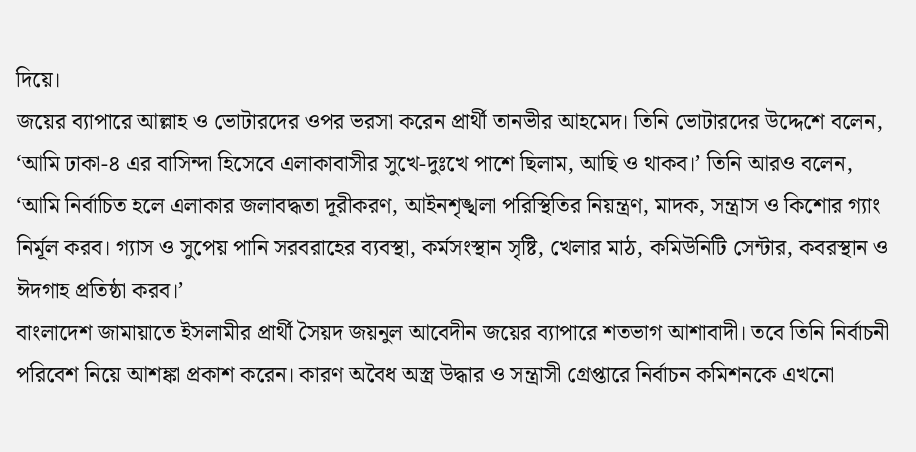দিয়ে।
জয়ের ব্যাপারে আল্লাহ ও ভোটারদের ওপর ভরসা করেন প্রার্থী তানভীর আহমেদ। তিনি ভোটারদের উদ্দেশে বলেন, ‘আমি ঢাকা-৪ এর বাসিন্দা হিসেবে এলাকাবাসীর সুখে-দুঃখে পাশে ছিলাম, আছি ও থাকব।’ তিনি আরও বলেন, ‘আমি নির্বাচিত হলে এলাকার জলাবদ্ধতা দূরীকরণ, আইনশৃঙ্খলা পরিস্থিতির নিয়ন্ত্রণ, মাদক, সন্ত্রাস ও কিশোর গ্যাং নির্মূল করব। গ্যাস ও সুপেয় পানি সরবরাহের ব্যবস্থা, কর্মসংস্থান সৃষ্টি, খেলার মাঠ, কমিউনিটি সেন্টার, কবরস্থান ও ঈদগাহ প্রতিষ্ঠা করব।’
বাংলাদেশ জামায়াতে ইসলামীর প্রার্থী সৈয়দ জয়নুল আবেদীন জয়ের ব্যাপারে শতভাগ আশাবাদী। তবে তিনি নির্বাচনী পরিবেশ নিয়ে আশঙ্কা প্রকাশ করেন। কারণ অবৈধ অস্ত্র উদ্ধার ও সন্ত্রাসী গ্রেপ্তারে নির্বাচন কমিশনকে এখনো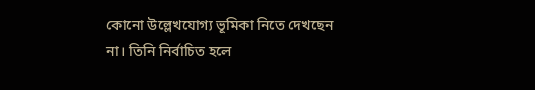কোনো উল্লেখযোগ্য ভূমিকা নিতে দেখছেন না। তিনি নির্বাচিত হলে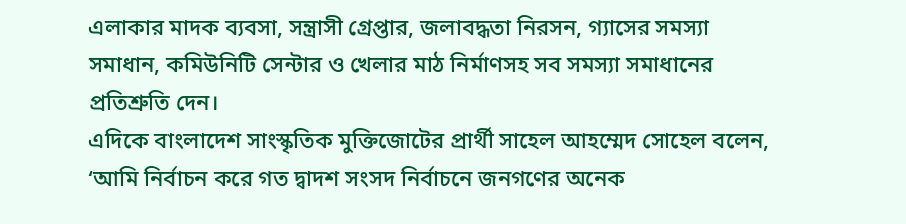এলাকার মাদক ব্যবসা, সন্ত্রাসী গ্রেপ্তার, জলাবদ্ধতা নিরসন, গ্যাসের সমস্যা সমাধান, কমিউনিটি সেন্টার ও খেলার মাঠ নির্মাণসহ সব সমস্যা সমাধানের প্রতিশ্রুতি দেন।
এদিকে বাংলাদেশ সাংস্কৃতিক মুক্তিজোটের প্রার্থী সাহেল আহম্মেদ সোহেল বলেন, ‘আমি নির্বাচন করে গত দ্বাদশ সংসদ নির্বাচনে জনগণের অনেক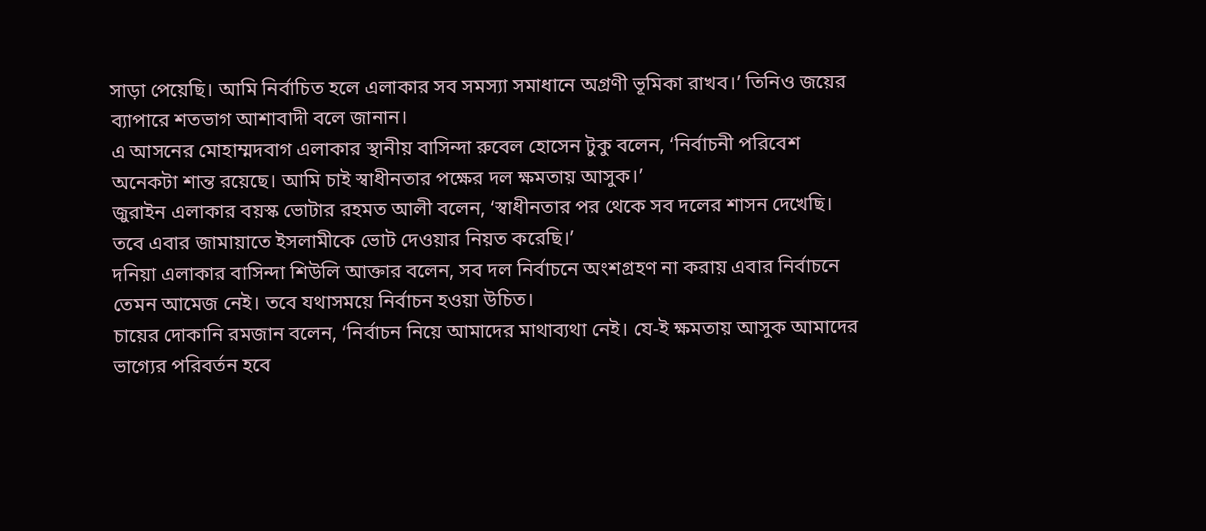সাড়া পেয়েছি। আমি নির্বাচিত হলে এলাকার সব সমস্যা সমাধানে অগ্রণী ভূমিকা রাখব।’ তিনিও জয়ের ব্যাপারে শতভাগ আশাবাদী বলে জানান।
এ আসনের মোহাম্মদবাগ এলাকার স্থানীয় বাসিন্দা রুবেল হোসেন টুকু বলেন, ‘নির্বাচনী পরিবেশ অনেকটা শান্ত রয়েছে। আমি চাই স্বাধীনতার পক্ষের দল ক্ষমতায় আসুক।’
জুরাইন এলাকার বয়স্ক ভোটার রহমত আলী বলেন, ‘স্বাধীনতার পর থেকে সব দলের শাসন দেখেছি। তবে এবার জামায়াতে ইসলামীকে ভোট দেওয়ার নিয়ত করেছি।’
দনিয়া এলাকার বাসিন্দা শিউলি আক্তার বলেন, সব দল নির্বাচনে অংশগ্রহণ না করায় এবার নির্বাচনে তেমন আমেজ নেই। তবে যথাসময়ে নির্বাচন হওয়া উচিত।
চায়ের দোকানি রমজান বলেন, ‘নির্বাচন নিয়ে আমাদের মাথাব্যথা নেই। যে-ই ক্ষমতায় আসুক আমাদের ভাগ্যের পরিবর্তন হবে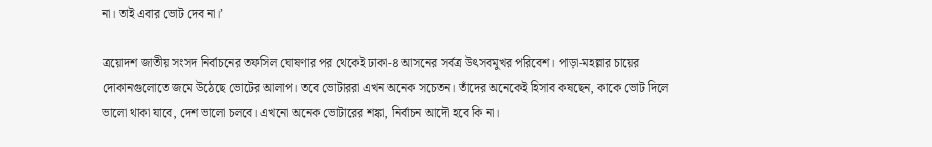না। তাই এবার ভোট দেব না।’

ত্রয়োদশ জাতীয় সংসদ নির্বাচনের তফসিল ঘোষণার পর থেকেই ঢাকা-৪ আসনের সর্বত্র উৎসবমুখর পরিবেশ। পাড়া-মহল্লার চায়ের দোকানগুলোতে জমে উঠেছে ভোটের আলাপ। তবে ভোটাররা এখন অনেক সচেতন। তাঁদের অনেকেই হিসাব কষছেন, কাকে ভোট দিলে ভালো থাকা যাবে, দেশ ভালো চলবে। এখনো অনেক ভোটারের শঙ্কা, নির্বাচন আদৌ হবে কি না।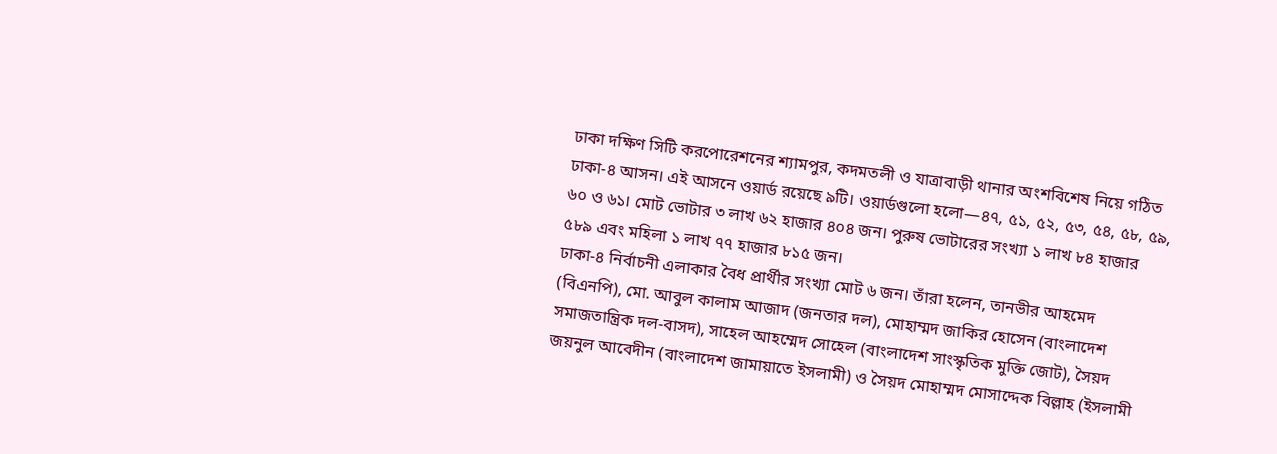ঢাকা দক্ষিণ সিটি করপোরেশনের শ্যামপুর, কদমতলী ও যাত্রাবাড়ী থানার অংশবিশেষ নিয়ে গঠিত ঢাকা-৪ আসন। এই আসনে ওয়ার্ড রয়েছে ৯টি। ওয়ার্ডগুলো হলো—৪৭, ৫১, ৫২, ৫৩, ৫৪, ৫৮, ৫৯, ৬০ ও ৬১। মোট ভোটার ৩ লাখ ৬২ হাজার ৪০৪ জন। পুরুষ ভোটারের সংখ্যা ১ লাখ ৮৪ হাজার ৫৮৯ এবং মহিলা ১ লাখ ৭৭ হাজার ৮১৫ জন।
ঢাকা-৪ নির্বাচনী এলাকার বৈধ প্রার্থীর সংখ্যা মোট ৬ জন। তাঁরা হলেন, তানভীর আহমেদ (বিএনপি), মো. আবুল কালাম আজাদ (জনতার দল), মোহাম্মদ জাকির হোসেন (বাংলাদেশ সমাজতান্ত্রিক দল-বাসদ), সাহেল আহম্মেদ সোহেল (বাংলাদেশ সাংস্কৃতিক মুক্তি জোট), সৈয়দ জয়নুল আবেদীন (বাংলাদেশ জামায়াতে ইসলামী) ও সৈয়দ মোহাম্মদ মোসাদ্দেক বিল্লাহ (ইসলামী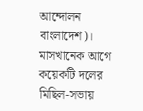আন্দোলন বাংলাদেশ)।
মাসখানেক আগে কয়েকটি দলের মিছিল-সভায়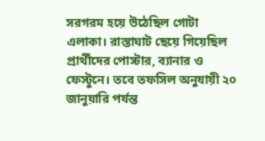সরগরম হয়ে উঠেছিল গোটা এলাকা। রাস্তাঘাট ছেয়ে গিয়েছিল প্রার্থীদের পোস্টার, ব্যানার ও ফেস্টুনে। তবে তফসিল অনুযায়ী ২০ জানুয়ারি পর্যন্ত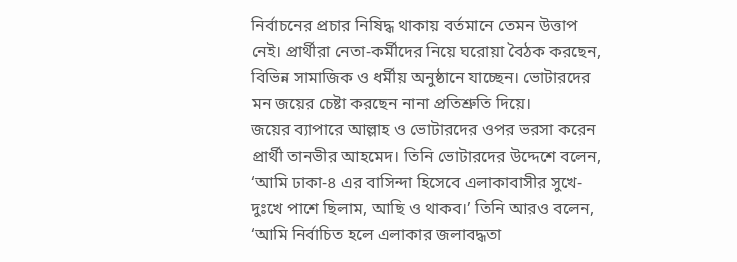নির্বাচনের প্রচার নিষিদ্ধ থাকায় বর্তমানে তেমন উত্তাপ নেই। প্রার্থীরা নেতা-কর্মীদের নিয়ে ঘরোয়া বৈঠক করছেন, বিভিন্ন সামাজিক ও ধর্মীয় অনুষ্ঠানে যাচ্ছেন। ভোটারদের মন জয়ের চেষ্টা করছেন নানা প্রতিশ্রুতি দিয়ে।
জয়ের ব্যাপারে আল্লাহ ও ভোটারদের ওপর ভরসা করেন প্রার্থী তানভীর আহমেদ। তিনি ভোটারদের উদ্দেশে বলেন, ‘আমি ঢাকা-৪ এর বাসিন্দা হিসেবে এলাকাবাসীর সুখে-দুঃখে পাশে ছিলাম, আছি ও থাকব।’ তিনি আরও বলেন, ‘আমি নির্বাচিত হলে এলাকার জলাবদ্ধতা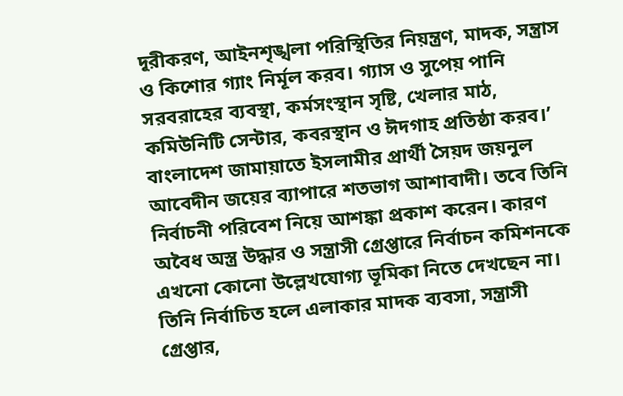দূরীকরণ, আইনশৃঙ্খলা পরিস্থিতির নিয়ন্ত্রণ, মাদক, সন্ত্রাস ও কিশোর গ্যাং নির্মূল করব। গ্যাস ও সুপেয় পানি সরবরাহের ব্যবস্থা, কর্মসংস্থান সৃষ্টি, খেলার মাঠ, কমিউনিটি সেন্টার, কবরস্থান ও ঈদগাহ প্রতিষ্ঠা করব।’
বাংলাদেশ জামায়াতে ইসলামীর প্রার্থী সৈয়দ জয়নুল আবেদীন জয়ের ব্যাপারে শতভাগ আশাবাদী। তবে তিনি নির্বাচনী পরিবেশ নিয়ে আশঙ্কা প্রকাশ করেন। কারণ অবৈধ অস্ত্র উদ্ধার ও সন্ত্রাসী গ্রেপ্তারে নির্বাচন কমিশনকে এখনো কোনো উল্লেখযোগ্য ভূমিকা নিতে দেখছেন না। তিনি নির্বাচিত হলে এলাকার মাদক ব্যবসা, সন্ত্রাসী গ্রেপ্তার,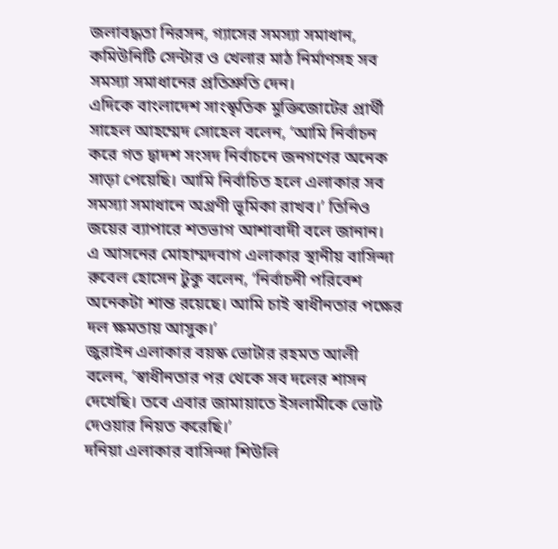জলাবদ্ধতা নিরসন, গ্যাসের সমস্যা সমাধান, কমিউনিটি সেন্টার ও খেলার মাঠ নির্মাণসহ সব সমস্যা সমাধানের প্রতিশ্রুতি দেন।
এদিকে বাংলাদেশ সাংস্কৃতিক মুক্তিজোটের প্রার্থী সাহেল আহম্মেদ সোহেল বলেন, ‘আমি নির্বাচন করে গত দ্বাদশ সংসদ নির্বাচনে জনগণের অনেক সাড়া পেয়েছি। আমি নির্বাচিত হলে এলাকার সব সমস্যা সমাধানে অগ্রণী ভূমিকা রাখব।’ তিনিও জয়ের ব্যাপারে শতভাগ আশাবাদী বলে জানান।
এ আসনের মোহাম্মদবাগ এলাকার স্থানীয় বাসিন্দা রুবেল হোসেন টুকু বলেন, ‘নির্বাচনী পরিবেশ অনেকটা শান্ত রয়েছে। আমি চাই স্বাধীনতার পক্ষের দল ক্ষমতায় আসুক।’
জুরাইন এলাকার বয়স্ক ভোটার রহমত আলী বলেন, ‘স্বাধীনতার পর থেকে সব দলের শাসন দেখেছি। তবে এবার জামায়াতে ইসলামীকে ভোট দেওয়ার নিয়ত করেছি।’
দনিয়া এলাকার বাসিন্দা শিউলি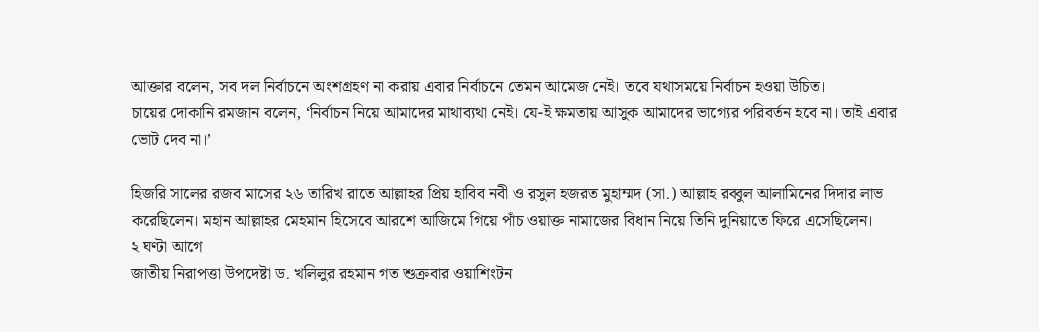আক্তার বলেন, সব দল নির্বাচনে অংশগ্রহণ না করায় এবার নির্বাচনে তেমন আমেজ নেই। তবে যথাসময়ে নির্বাচন হওয়া উচিত।
চায়ের দোকানি রমজান বলেন, ‘নির্বাচন নিয়ে আমাদের মাথাব্যথা নেই। যে-ই ক্ষমতায় আসুক আমাদের ভাগ্যের পরিবর্তন হবে না। তাই এবার ভোট দেব না।’

হিজরি সালের রজব মাসের ২৬ তারিখ রাতে আল্লাহর প্রিয় হাবিব নবী ও রসুল হজরত মুহাম্মদ (সা.) আল্লাহ রব্বুল আলামিনের দিদার লাভ করেছিলেন। মহান আল্লাহর মেহমান হিসেবে আরশে আজিমে গিয়ে পাঁচ ওয়াক্ত নামাজের বিধান নিয়ে তিনি দুনিয়াতে ফিরে এসেছিলেন।
২ ঘণ্টা আগে
জাতীয় নিরাপত্তা উপদেষ্টা ড. খলিলুর রহমান গত শুক্রবার ওয়াশিংটন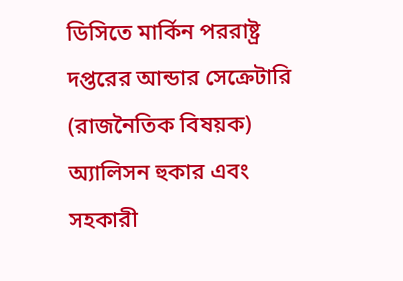ডিসিতে মার্কিন পররাষ্ট্র দপ্তরের আন্ডার সেক্রেটারি (রাজনৈতিক বিষয়ক) অ্যালিসন হুকার এবং সহকারী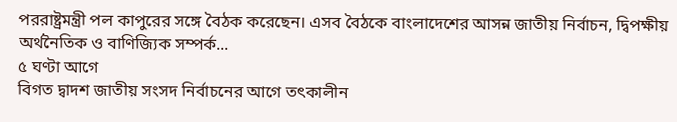পররাষ্ট্রমন্ত্রী পল কাপুরের সঙ্গে বৈঠক করেছেন। এসব বৈঠকে বাংলাদেশের আসন্ন জাতীয় নির্বাচন, দ্বিপক্ষীয় অর্থনৈতিক ও বাণিজ্যিক সম্পর্ক...
৫ ঘণ্টা আগে
বিগত দ্বাদশ জাতীয় সংসদ নির্বাচনের আগে তৎকালীন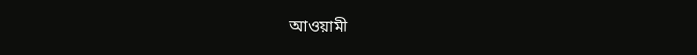আওয়ামী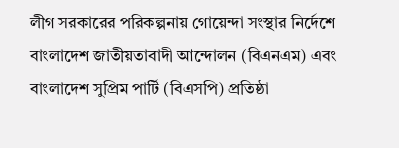লীগ সরকারের পরিকল্পনায় গোয়েন্দা সংস্থার নির্দেশে বাংলাদেশ জাতীয়তাবাদী আন্দোলন (বিএনএম) এবং বাংলাদেশ সুপ্রিম পার্টি (বিএসপি) প্রতিষ্ঠা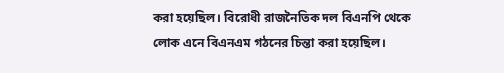করা হয়েছিল। বিরোধী রাজনৈতিক দল বিএনপি থেকে লোক এনে বিএনএম গঠনের চিন্তা করা হয়েছিল।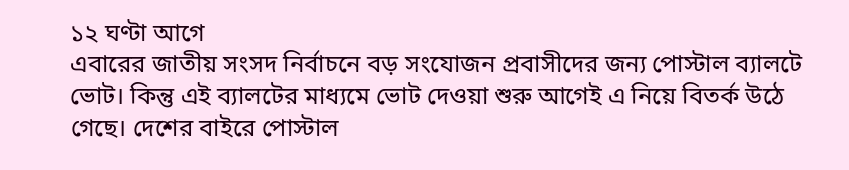১২ ঘণ্টা আগে
এবারের জাতীয় সংসদ নির্বাচনে বড় সংযোজন প্রবাসীদের জন্য পোস্টাল ব্যালটে ভোট। কিন্তু এই ব্যালটের মাধ্যমে ভোট দেওয়া শুরু আগেই এ নিয়ে বিতর্ক উঠে গেছে। দেশের বাইরে পোস্টাল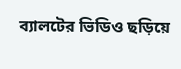ব্যালটের ভিডিও ছড়িয়ে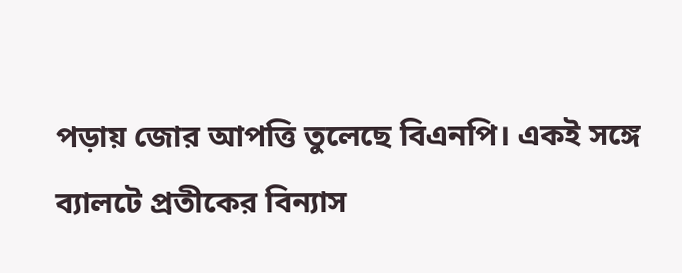পড়ায় জোর আপত্তি তুলেছে বিএনপি। একই সঙ্গে ব্যালটে প্রতীকের বিন্যাস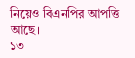নিয়েও বিএনপির আপত্তি আছে।
১৩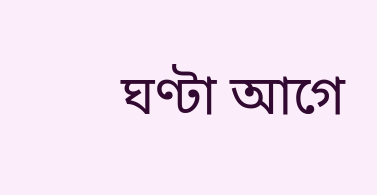ঘণ্টা আগে